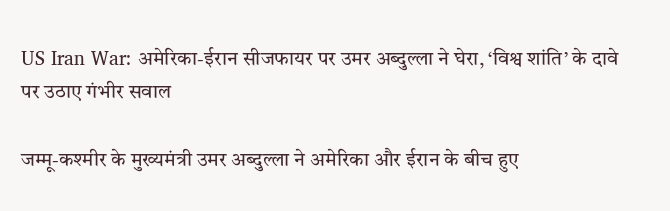US Iran War: अमेरिका-ईरान सीजफायर पर उमर अब्दुल्ला ने घेरा, ‘विश्व शांति’ के दावे पर उठाए गंभीर सवाल

जम्मू-कश्मीर के मुख्यमंत्री उमर अब्दुल्ला ने अमेरिका और ईरान के बीच हुए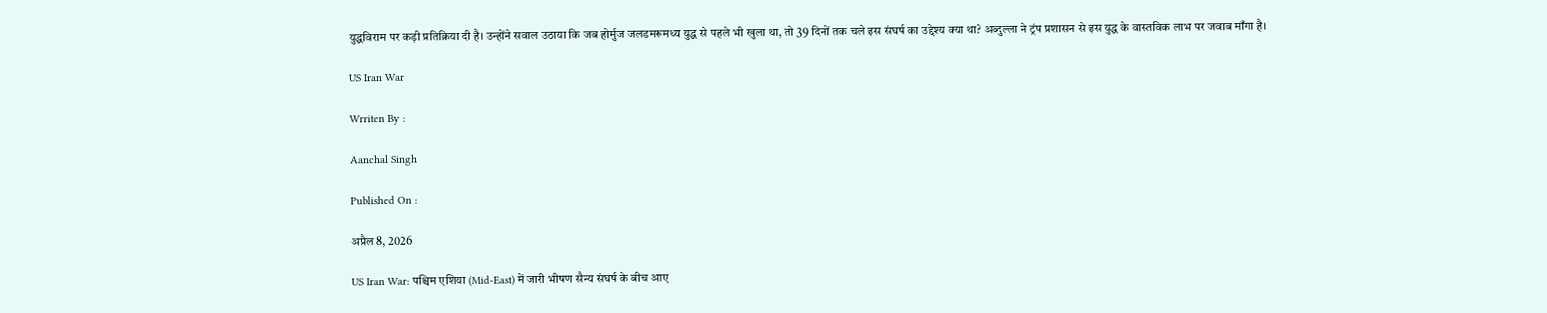युद्धविराम पर कड़ी प्रतिक्रिया दी है। उन्होंने सवाल उठाया कि जब होर्मुज जलडमरूमध्य युद्ध से पहले भी खुला था, तो 39 दिनों तक चले इस संघर्ष का उद्देश्य क्या था? अब्दुल्ला ने ट्रंप प्रशासन से इस युद्ध के वास्तविक लाभ पर जवाब माँगा है।

US Iran War

Wrriten By :

Aanchal Singh

Published On :

अप्रैल 8, 2026

US Iran War: पश्चिम एशिया (Mid-East) में जारी भीषण सैन्य संघर्ष के बीच आए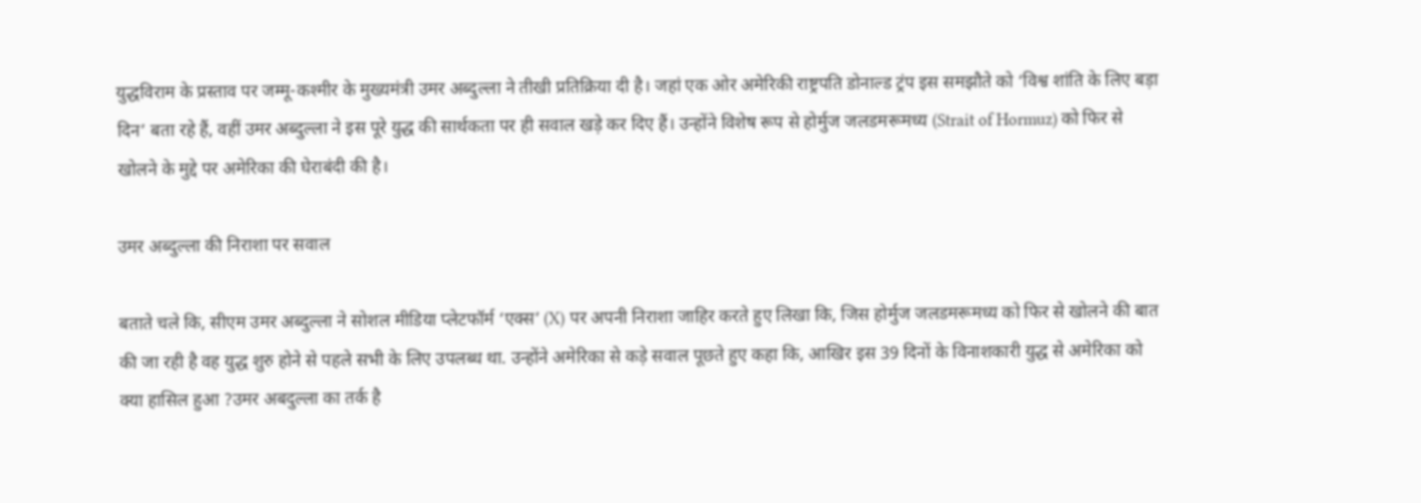युद्धविराम के प्रस्ताव पर जम्मू-कश्मीर के मुख्यमंत्री उमर अब्दुल्ला ने तीखी प्रतिक्रिया दी है। जहां एक ओर अमेरिकी राष्ट्रपति डोनाल्ड ट्रंप इस समझौते को ‘विश्व शांति के लिए बड़ा दिन’ बता रहे हैं, वहीं उमर अब्दुल्ला ने इस पूरे युद्ध की सार्थकता पर ही सवाल खड़े कर दिए हैं। उन्होंने विशेष रूप से होर्मुज जलडमरूमध्य (Strait of Hormuz) को फिर से खोलने के मुद्दे पर अमेरिका की घेराबंदी की है।

उमर अब्दुल्ला की निराशा पर सवाल

बताते चले कि, सीएम उमर अब्दुल्ला ने सोशल मीडिया प्लेटफॉर्म ‘एक्स’ (X) पर अपनी निराशा जाहिर करते हुए लिखा कि, जिस होर्मुज जलडमरूमध्य को फिर से खोलने की बात की जा रही है वह युद्ध शुरु होने से पहले सभी के लिए उपलब्ध था. उन्होंने अमेरिका से कड़े सवाल पूछते हुए कहा कि, आखिर इस 39 दिनों के विनाशकारी युद्ध से अमेरिका को क्या हासिल हुआ ?उमर अबदुल्ला का तर्क है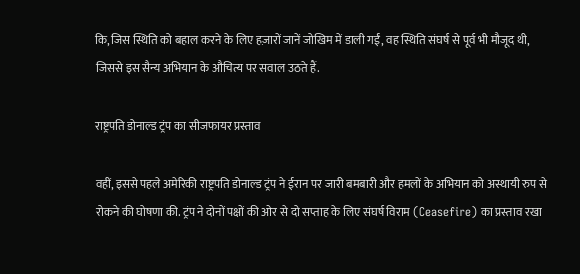कि, जिस स्थिति को बहाल करने के लिए हज़ारों जानें जोखिम में डाली गईं, वह स्थिति संघर्ष से पूर्व भी मौजूद थी, जिससे इस सैन्य अभियान के औचित्य पर सवाल उठते हैं.

राष्ट्रपति डोनाल्ड ट्रंप का सीजफायर प्रस्ताव

वहीं, इससे पहले अमेरिकी राष्ट्रपति डोनाल्ड ट्रंप ने ईरान पर जारी बमबारी और हमलों के अभियान को अस्थायी रुप से रोकने की घोषणा की. ट्रंप ने दोनों पक्षों की ओर से दो सप्ताह के लिए संघर्ष विराम (Ceasefire) का प्रस्ताव रखा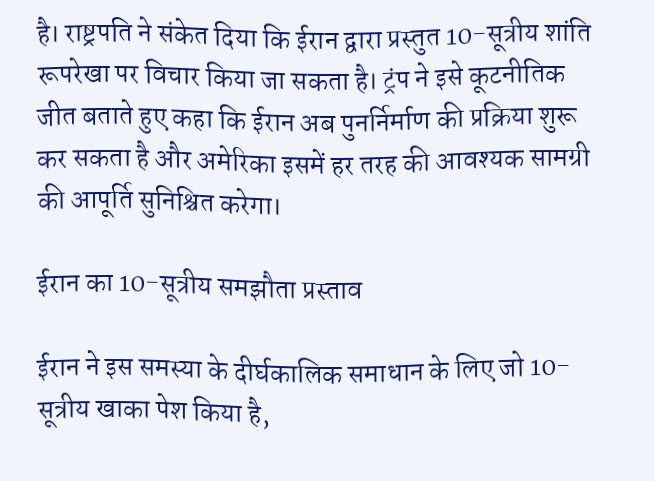है। राष्ट्रपति ने संकेत दिया कि ईरान द्वारा प्रस्तुत 10-सूत्रीय शांति रूपरेखा पर विचार किया जा सकता है। ट्रंप ने इसे कूटनीतिक जीत बताते हुए कहा कि ईरान अब पुनर्निर्माण की प्रक्रिया शुरू कर सकता है और अमेरिका इसमें हर तरह की आवश्यक सामग्री की आपूर्ति सुनिश्चित करेगा।

ईरान का 10-सूत्रीय समझौता प्रस्ताव

ईरान ने इस समस्या के दीर्घकालिक समाधान के लिए जो 10-सूत्रीय खाका पेश किया है,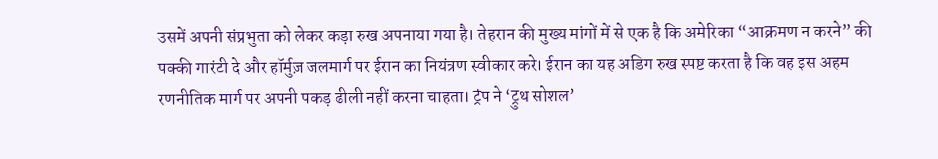उसमें अपनी संप्रभुता को लेकर कड़ा रुख अपनाया गया है। तेहरान की मुख्य मांगों में से एक है कि अमेरिका “आक्रमण न करने” की पक्की गारंटी दे और हॉर्मुज़ जलमार्ग पर ईरान का नियंत्रण स्वीकार करे। ईरान का यह अडिग रुख स्पष्ट करता है कि वह इस अहम रणनीतिक मार्ग पर अपनी पकड़ ढीली नहीं करना चाहता। ट्रंप ने ‘ट्रुथ सोशल’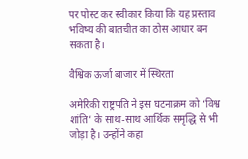पर पोस्ट कर स्वीकार किया कि यह प्रस्ताव भविष्य की बातचीत का ठोस आधार बन सकता है।

वैश्विक ऊर्जा बाजार में स्थिरता

अमेरिकी राष्ट्रपति ने इस घटनाक्रम को ‘विश्व शांति’ के साथ-साथ आर्थिक समृद्धि से भी जोड़ा है। उन्होंने कहा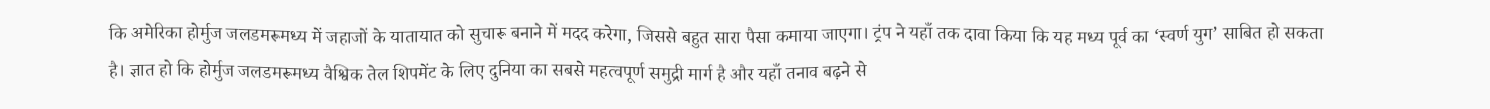कि अमेरिका होर्मुज जलडमरूमध्य में जहाजों के यातायात को सुचारू बनाने में मदद करेगा, जिससे बहुत सारा पैसा कमाया जाएगा। ट्रंप ने यहाँ तक दावा किया कि यह मध्य पूर्व का ‘स्वर्ण युग’ साबित हो सकता है। ज्ञात हो कि होर्मुज जलडमरूमध्य वैश्विक तेल शिपमेंट के लिए दुनिया का सबसे महत्वपूर्ण समुद्री मार्ग है और यहाँ तनाव बढ़ने से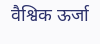वैश्विक ऊर्जा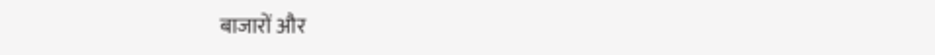बाजारों और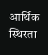आर्थिक स्थिरता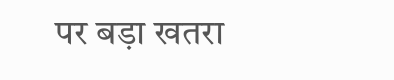पर बड़ा खतरा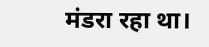मंडरा रहा था।